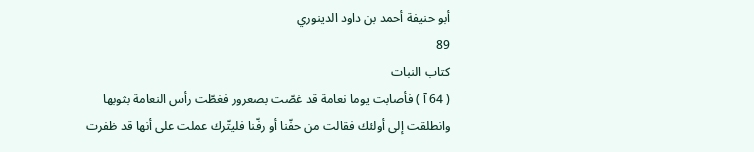أبو حنيفة أحمد بن داود الدينوري
89
كتاب النبات
( 64 آ ) فأصابت يوما نعامة قد غصّت بصعرور فغطّت رأس النعامة بثوبها وانطلقت إلى أولئك فقالت من حفّنا أو رفّنا فليتّرك عملت على أنها قد ظفرت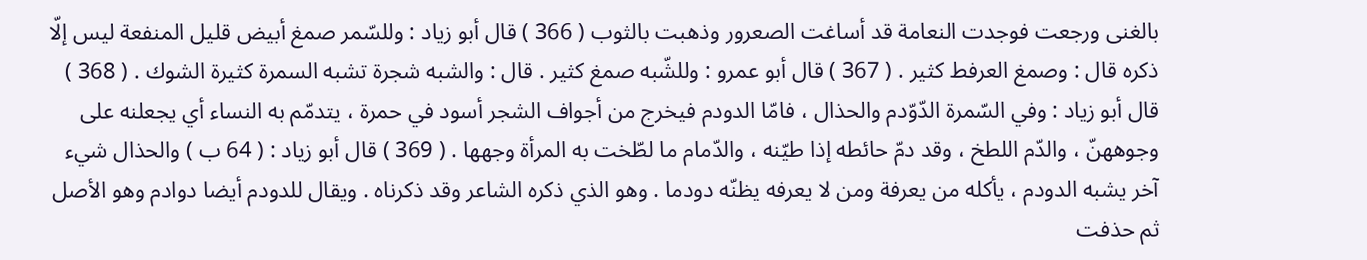بالغنى ورجعت فوجدت النعامة قد أساغت الصعرور وذهبت بالثوب ( 366 ) قال أبو زياد : وللسّمر صمغ أبيض قليل المنفعة ليس إلّا ذكره قال : وصمغ العرفط كثير . ( 367 ) قال أبو عمرو : وللشّبه صمغ كثير . قال : والشبه شجرة تشبه السمرة كثيرة الشوك . ( 368 ) قال أبو زياد : وفي السّمرة الدّوّدم والحذال ، فامّا الدودم فيخرج من أجواف الشجر أسود في حمرة ، يتدمّم به النساء أي يجعلنه على وجوههنّ ، والدّم اللطخ ، وقد دمّ حائطه إذا طيّنه ، والدّمام ما لطّخت به المرأة وجهها . ( 369 ) قال أبو زياد : ( 64 ب ) والحذال شيء آخر يشبه الدودم ، يأكله من يعرفة ومن لا يعرفه يظنّه دودما . وهو الذي ذكره الشاعر وقد ذكرناه . ويقال للدودم أيضا دوادم وهو الأصل ثم حذفت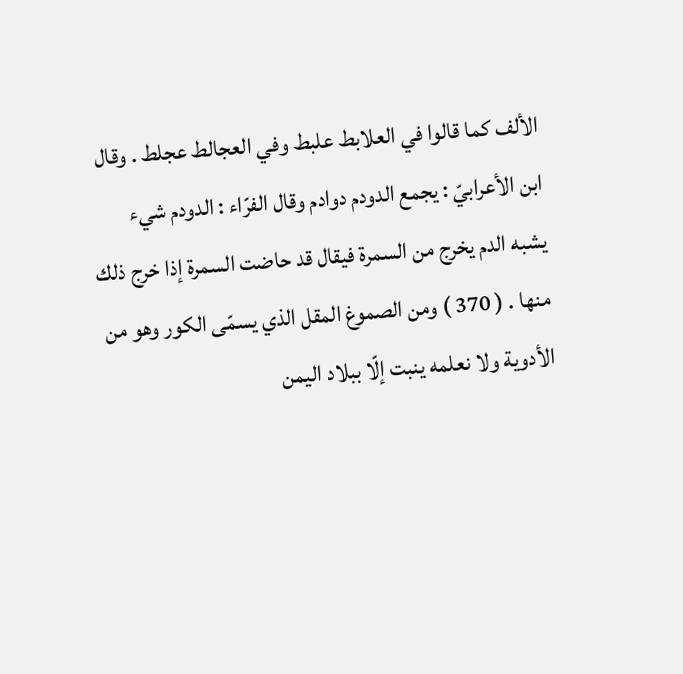الألف كما قالوا في العلابط علبط وفي العجالط عجلط . وقال ابن الأعرابيّ : يجمع الدودم دوادم وقال الفرّاء : الدودم شيء يشبه الدم يخرج من السمرة فيقال قد حاضت السمرة إذا خرج ذلك منها . ( 370 ) ومن الصموغ المقل الذي يسمّى الكور وهو من الأدوية ولا نعلمه ينبت إلّا ببلاد اليمن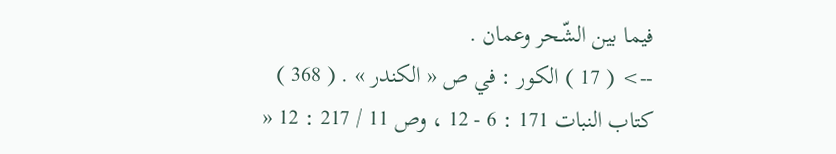فيما بين الشّحر وعمان .
--> ( 17 ) الكور : في ص « الكندر » . ( 368 ) كتاب النبات 171 : 6 - 12 ، وص 11 / 217 : 12 «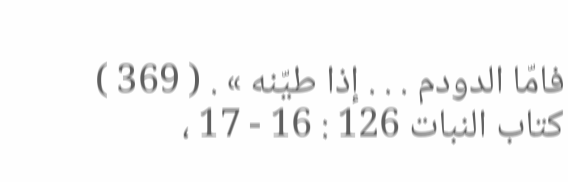فامّا الدودم . . . إذا طيّنه » . ( 369 ) كتاب النبات 126 : 16 - 17 ،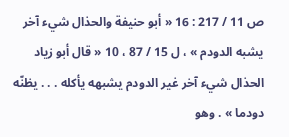ص 11 / 217 : 16 « أبو حنيفة والحذال شيء آخر يشبه الدودم » ، ل 15 / 87 ، 10 « قال أبو زياد الحذال شيء آخر غير الدودم يشبهه يأكله . . . يظنّه دودما » . وهو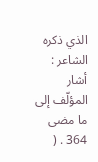الذي ذكره الشاعر : أشار المؤلّف إلى ما مضى 364 . (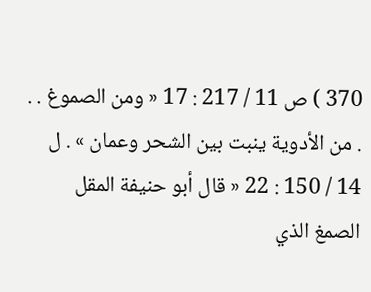370 ) ص 11 / 217 : 17 « ومن الصموغ . . . من الأدوية ينبت بين الشحر وعمان » . ل 14 / 150 : 22 « قال أبو حنيفة المقل الصمغ الذي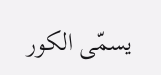يسمّى الكور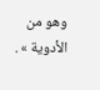وهو من الأدوية » .